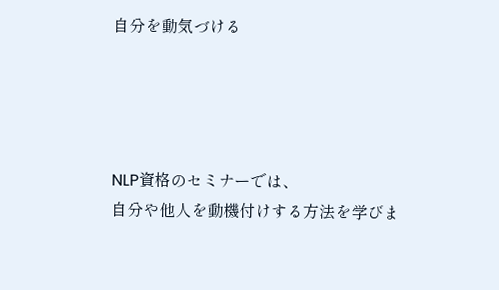自分を動気づける




NLP資格のセミナーでは、
自分や他人を動機付けする方法を学びま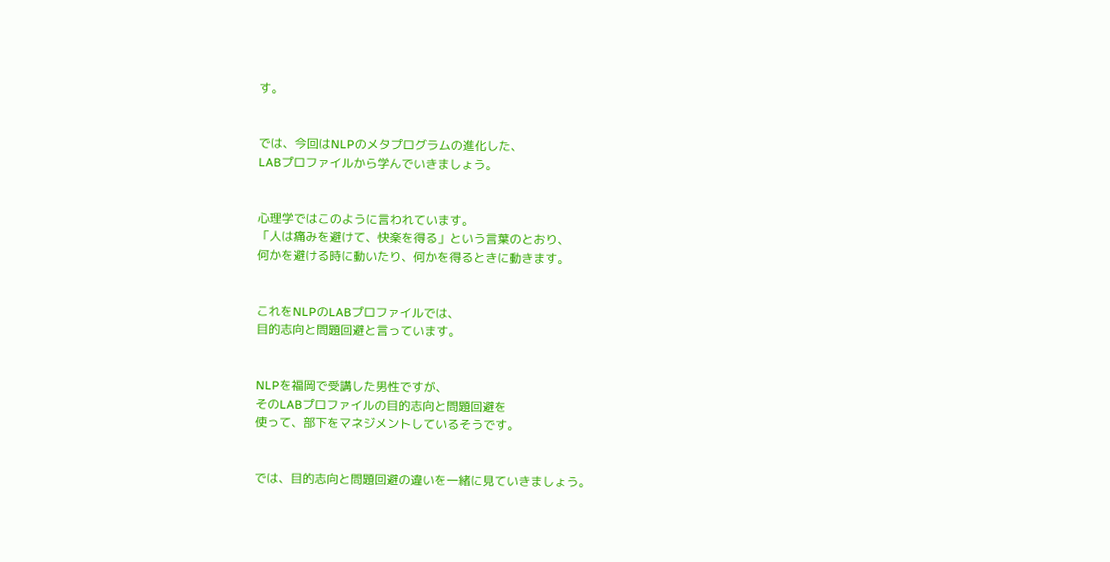す。


では、今回はNLPのメタプログラムの進化した、
LABプロファイルから学んでいきましょう。


心理学ではこのように言われています。
「人は痛みを避けて、快楽を得る」という言葉のとおり、
何かを避ける時に動いたり、何かを得るときに動きます。


これをNLPのLABプロファイルでは、
目的志向と問題回避と言っています。


NLPを福岡で受講した男性ですが、
そのLABプロファイルの目的志向と問題回避を
使って、部下をマネジメントしているそうです。


では、目的志向と問題回避の違いを一緒に見ていきましょう。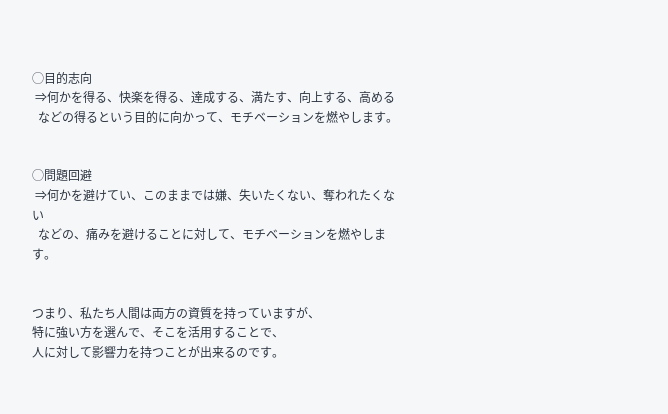◯目的志向
 ⇒何かを得る、快楽を得る、達成する、満たす、向上する、高める
  などの得るという目的に向かって、モチベーションを燃やします。


◯問題回避
 ⇒何かを避けてい、このままでは嫌、失いたくない、奪われたくない
  などの、痛みを避けることに対して、モチベーションを燃やします。


つまり、私たち人間は両方の資質を持っていますが、
特に強い方を選んで、そこを活用することで、
人に対して影響力を持つことが出来るのです。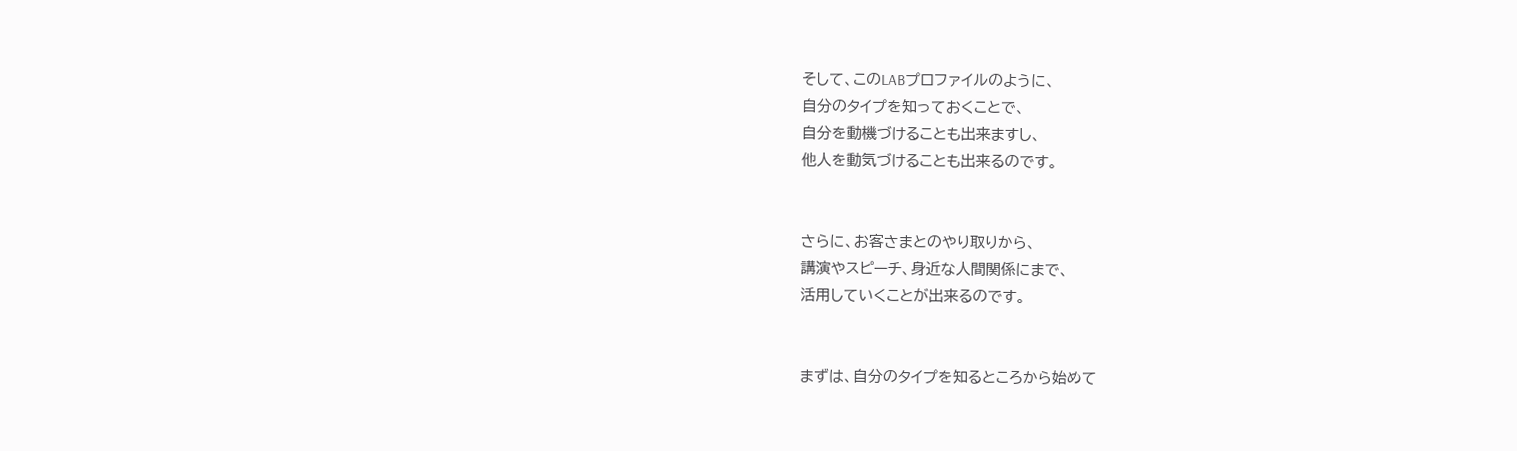そして、このLABプロファイルのように、
自分のタイプを知っておくことで、
自分を動機づけることも出来ますし、
他人を動気づけることも出来るのです。


さらに、お客さまとのやり取りから、
講演やスピーチ、身近な人間関係にまで、
活用していくことが出来るのです。


まずは、自分のタイプを知るところから始めて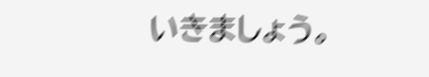いきましょう。